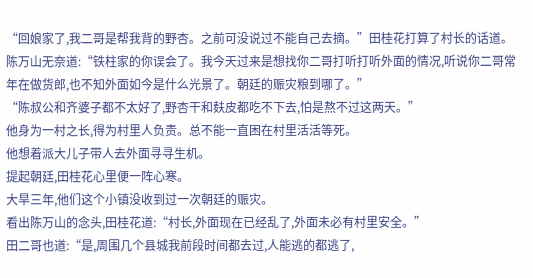“回娘家了,我二哥是帮我背的野杏。之前可没说过不能自己去摘。”田桂花打算了村长的话道。
陈万山无奈道:“铁柱家的你误会了。我今天过来是想找你二哥打听打听外面的情况,听说你二哥常年在做货郎,也不知外面如今是什么光景了。朝廷的赈灾粮到哪了。”
“陈叔公和齐婆子都不太好了,野杏干和麸皮都吃不下去,怕是熬不过这两天。”
他身为一村之长,得为村里人负责。总不能一直困在村里活活等死。
他想着派大儿子带人去外面寻寻生机。
提起朝廷,田桂花心里便一阵心寒。
大旱三年,他们这个小镇没收到过一次朝廷的赈灾。
看出陈万山的念头,田桂花道:“村长,外面现在已经乱了,外面未必有村里安全。”
田二哥也道:“是,周围几个县城我前段时间都去过,人能逃的都逃了,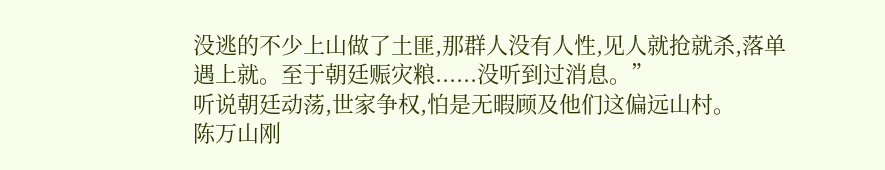没逃的不少上山做了土匪,那群人没有人性,见人就抢就杀,落单遇上就。至于朝廷赈灾粮......没听到过消息。”
听说朝廷动荡,世家争权,怕是无暇顾及他们这偏远山村。
陈万山刚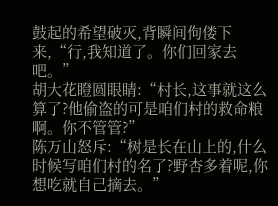鼓起的希望破灭,背瞬间佝偻下来,“行,我知道了。你们回家去吧。”
胡大花瞪圆眼睛:“村长,这事就这么算了?他偷盗的可是咱们村的救命粮啊。你不管管?”
陈万山怒斥:“树是长在山上的,什么时候写咱们村的名了?野杏多着呢,你想吃就自己摘去。”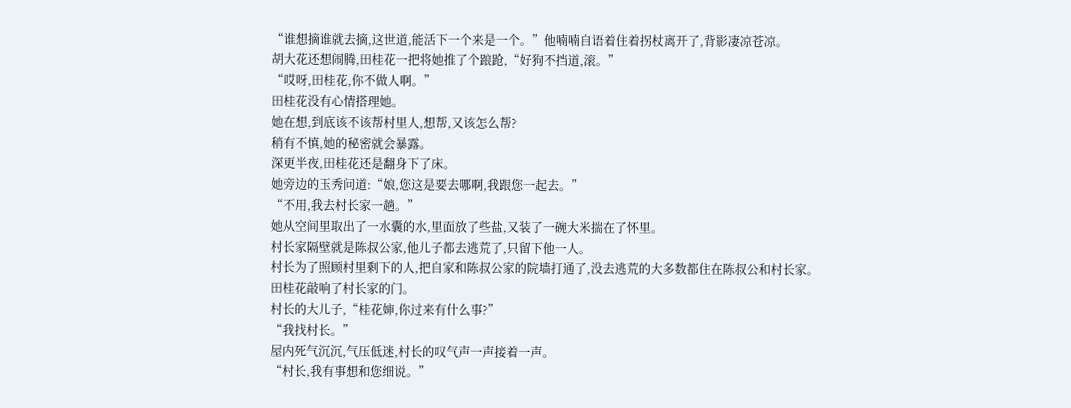“谁想摘谁就去摘,这世道,能活下一个来是一个。”他喃喃自语着住着拐杖离开了,背影凄凉苍凉。
胡大花还想闹腾,田桂花一把将她推了个踉跄,“好狗不挡道,滚。”
“哎呀,田桂花,你不做人啊。”
田桂花没有心情搭理她。
她在想,到底该不该帮村里人,想帮,又该怎么帮?
稍有不慎,她的秘密就会暴露。
深更半夜,田桂花还是翻身下了床。
她旁边的玉秀问道:“娘,您这是要去哪啊,我跟您一起去。”
“不用,我去村长家一趟。”
她从空间里取出了一水囊的水,里面放了些盐,又装了一碗大米揣在了怀里。
村长家隔壁就是陈叔公家,他儿子都去逃荒了,只留下他一人。
村长为了照顾村里剩下的人,把自家和陈叔公家的院墙打通了,没去逃荒的大多数都住在陈叔公和村长家。
田桂花敲响了村长家的门。
村长的大儿子,“桂花婶,你过来有什么事?”
“我找村长。”
屋内死气沉沉,气压低迷,村长的叹气声一声接着一声。
“村长,我有事想和您细说。”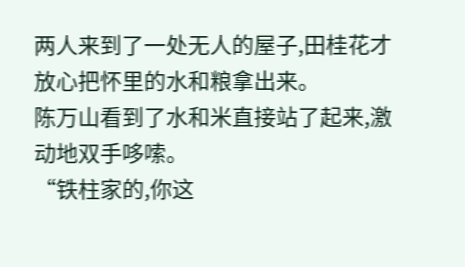两人来到了一处无人的屋子,田桂花才放心把怀里的水和粮拿出来。
陈万山看到了水和米直接站了起来,激动地双手哆嗦。
“铁柱家的,你这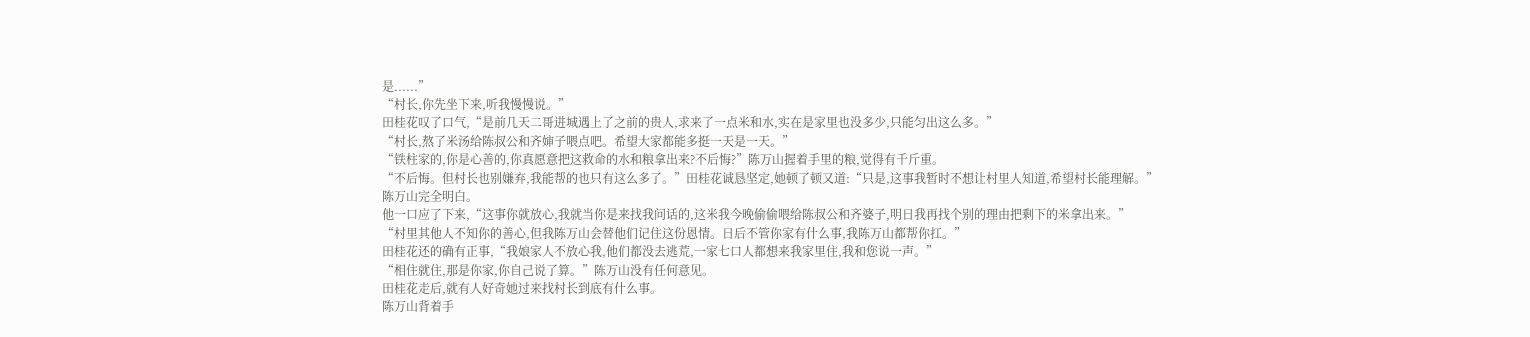是......”
“村长,你先坐下来,听我慢慢说。”
田桂花叹了口气,“是前几天二哥进城遇上了之前的贵人,求来了一点米和水,实在是家里也没多少,只能匀出这么多。”
“村长,熬了米汤给陈叔公和齐婶子喂点吧。希望大家都能多挺一天是一天。”
“铁柱家的,你是心善的,你真愿意把这救命的水和粮拿出来?不后悔?”陈万山握着手里的粮,觉得有千斤重。
“不后悔。但村长也别嫌弃,我能帮的也只有这么多了。”田桂花诚恳坚定,她顿了顿又道:“只是,这事我暂时不想让村里人知道,希望村长能理解。”
陈万山完全明白。
他一口应了下来,“这事你就放心,我就当你是来找我问话的,这米我今晚偷偷喂给陈叔公和齐婆子,明日我再找个别的理由把剩下的米拿出来。”
“村里其他人不知你的善心,但我陈万山会替他们记住这份恩情。日后不管你家有什么事,我陈万山都帮你扛。”
田桂花还的确有正事,“我娘家人不放心我,他们都没去逃荒,一家七口人都想来我家里住,我和您说一声。”
“相住就住,那是你家,你自己说了算。”陈万山没有任何意见。
田桂花走后,就有人好奇她过来找村长到底有什么事。
陈万山背着手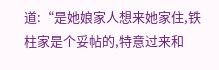道:“是她娘家人想来她家住,铁柱家是个妥帖的,特意过来和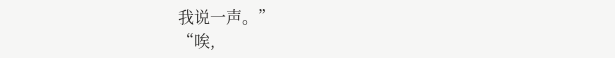我说一声。”
“唉,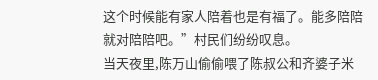这个时候能有家人陪着也是有福了。能多陪陪就对陪陪吧。”村民们纷纷叹息。
当天夜里,陈万山偷偷喂了陈叔公和齐婆子米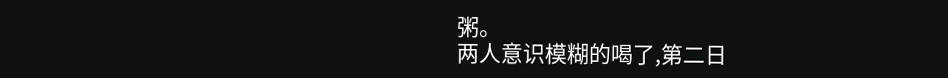粥。
两人意识模糊的喝了,第二日